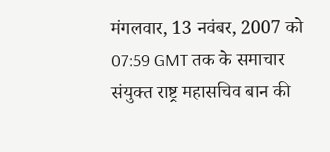मंगलवार, 13 नवंबर, 2007 को 07:59 GMT तक के समाचार
संयुक्त राष्ट्र महासचिव बान की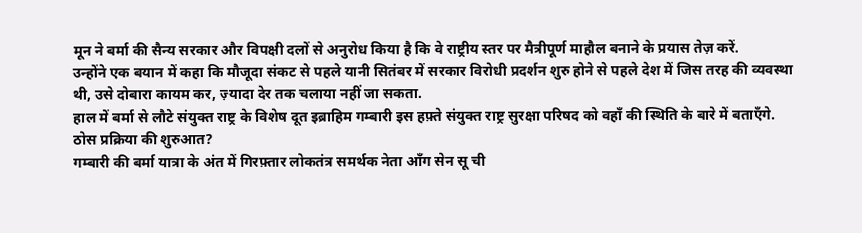मून ने बर्मा की सैन्य सरकार और विपक्षी दलों से अनुरोध किया है कि वे राष्ट्रीय स्तर पर मैत्रीपूर्ण माहौल बनाने के प्रयास तेज़ करें.
उन्होंने एक बयान में कहा कि मौजूदा संकट से पहले यानी सितंबर में सरकार विरोधी प्रदर्शन शुरु होने से पहले देश में जिस तरह की व्यवस्था थी, उसे दोबारा कायम कर, ज़्यादा देर तक चलाया नहीं जा सकता.
हाल में बर्मा से लौटे संयुक्त राष्ट्र के विशेष दूत इब्राहिम गम्बारी इस हफ़्ते संयुक्त राष्ट्र सुरक्षा परिषद को वहाँ की स्थिति के बारे में बताएँगे.
ठोस प्रक्रिया की शुरुआत?
गम्बारी की बर्मा यात्रा के अंत में गिरफ़्तार लोकतंत्र समर्थक नेता ऑंग सेन सू ची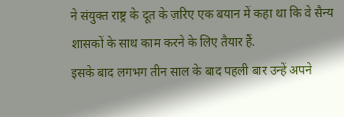ने संयुक्त राष्ट्र के दूत के ज़रिए एक बयान में कहा था कि वे सैन्य शासकों के साथ काम करने के लिए तैयार हैं.
इसके बाद लगभग तीन साल के बाद पहली बार उन्हें अपने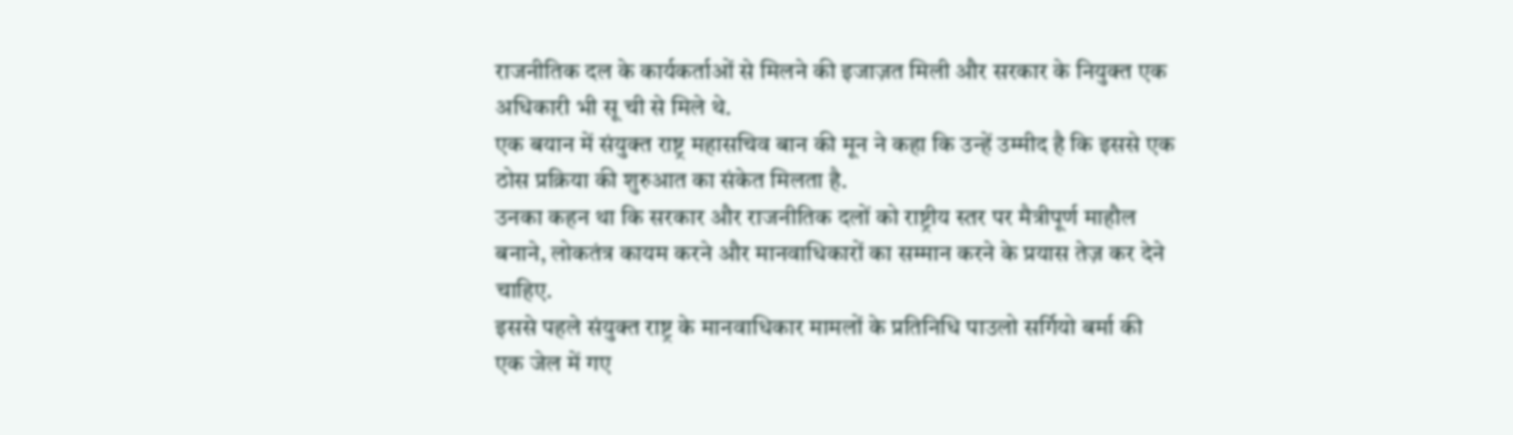राजनीतिक दल के कार्यकर्ताओं से मिलने की इजाज़त मिली और सरकार के नियुक्त एक अधिकारी भी सू ची से मिले थे.
एक बयान में संयुक्त राष्ट्र महासचिव बान की मून ने कहा कि उन्हें उम्मीद है कि इससे एक ठोस प्रक्रिया की शुरुआत का संकेत मिलता है.
उनका कहन था कि सरकार और राजनीतिक दलों को राष्ट्रीय स्तर पर मैत्रीपूर्ण माहौल बनाने, लोकतंत्र कायम करने और मानवाधिकारों का सम्मान करने के प्रयास तेज़ कर देने चाहिए.
इससे पहले संयुक्त राष्ट्र के मानवाधिकार मामलों के प्रतिनिधि पाउलो सर्गियो बर्मा की एक जेल में गए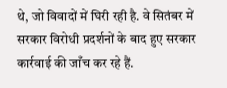थे, जो विवादों में घिरी रही है. वे सितंबर में सरकार विरोधी प्रदर्शनों के बाद हुए सरकार कार्रवाई की जाँच कर रहे हैं.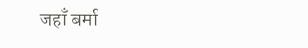जहाँ बर्मा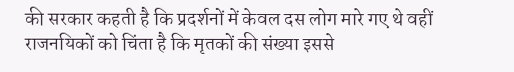की सरकार कहती है कि प्रदर्शनों में केवल दस लोग मारे गए थे वहीं राजनयिकों को चिंता है कि मृतकों की संख्या इससे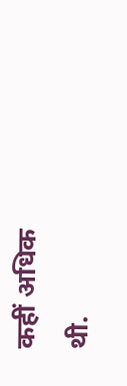कहीं अधिक थी.